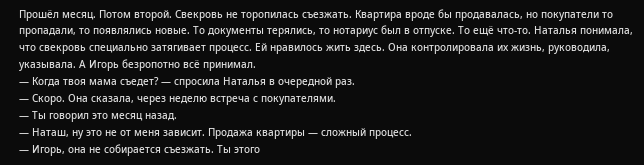Прошёл месяц. Потом второй. Свекровь не торопилась съезжать. Квартира вроде бы продавалась, но покупатели то пропадали, то появлялись новые. То документы терялись, то нотариус был в отпуске. То ещё что-то. Наталья понимала, что свекровь специально затягивает процесс. Ей нравилось жить здесь. Она контролировала их жизнь, руководила, указывала. А Игорь безропотно всё принимал.
— Когда твоя мама съедет? — спросила Наталья в очередной раз.
— Скоро. Она сказала, через неделю встреча с покупателями.
— Ты говорил это месяц назад.
— Наташ, ну это не от меня зависит. Продажа квартиры — сложный процесс.
— Игорь, она не собирается съезжать. Ты этого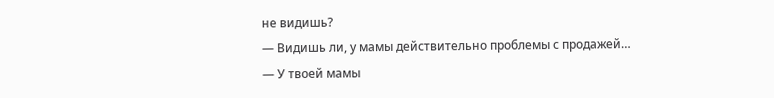не видишь?
— Видишь ли, у мамы действительно проблемы с продажей…
— У твоей мамы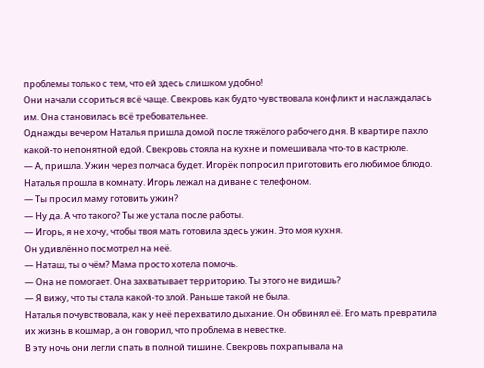проблемы только с тем, что ей здесь слишком удобно!
Они начали ссориться всё чаще. Свекровь как будто чувствовала конфликт и наслаждалась им. Она становилась всё требовательнее.
Однажды вечером Наталья пришла домой после тяжёлого рабочего дня. В квартире пахло какой-то непонятной едой. Свекровь стояла на кухне и помешивала что-то в кастрюле.
— А, пришла. Ужин через полчаса будет. Игорёк попросил приготовить его любимое блюдо.
Наталья прошла в комнату. Игорь лежал на диване с телефоном.
— Ты просил маму готовить ужин?
— Ну да. А что такого? Ты же устала после работы.
— Игорь, я не хочу, чтобы твоя мать готовила здесь ужин. Это моя кухня.
Он удивлённо посмотрел на неё.
— Наташ, ты о чём? Мама просто хотела помочь.
— Она не помогает. Она захватывает территорию. Ты этого не видишь?
— Я вижу, что ты стала какой-то злой. Раньше такой не была.
Наталья почувствовала, как у неё перехватило дыхание. Он обвинял её. Его мать превратила их жизнь в кошмар, а он говорил, что проблема в невестке.
В эту ночь они легли спать в полной тишине. Свекровь похрапывала на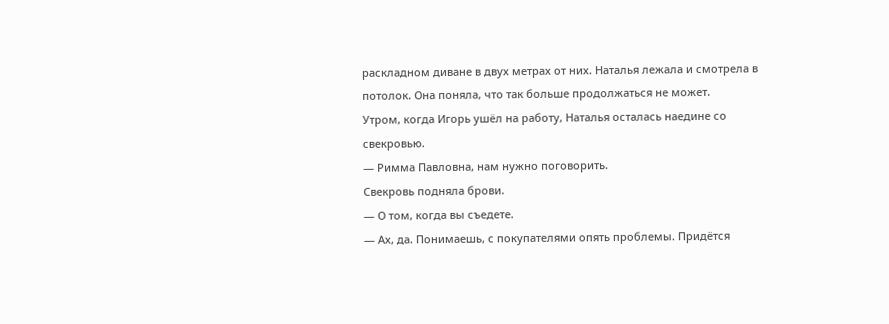раскладном диване в двух метрах от них. Наталья лежала и смотрела в потолок. Она поняла, что так больше продолжаться не может.
Утром, когда Игорь ушёл на работу, Наталья осталась наедине со свекровью.
— Римма Павловна, нам нужно поговорить.
Свекровь подняла брови.
— О том, когда вы съедете.
— Ах, да. Понимаешь, с покупателями опять проблемы. Придётся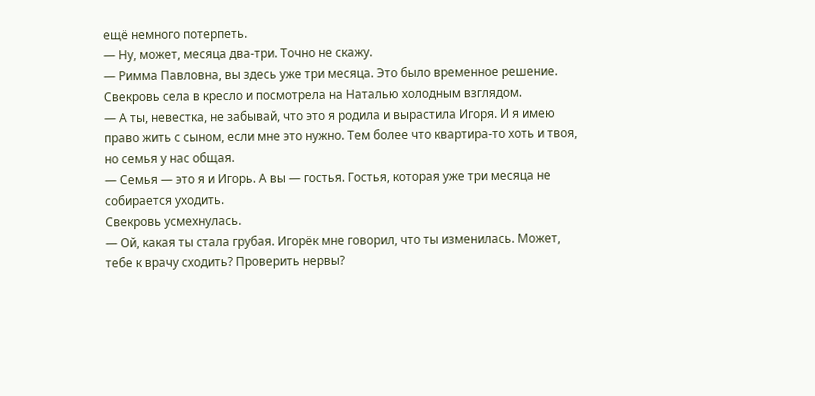ещё немного потерпеть.
— Ну, может, месяца два-три. Точно не скажу.
— Римма Павловна, вы здесь уже три месяца. Это было временное решение.
Свекровь села в кресло и посмотрела на Наталью холодным взглядом.
— А ты, невестка, не забывай, что это я родила и вырастила Игоря. И я имею право жить с сыном, если мне это нужно. Тем более что квартира-то хоть и твоя, но семья у нас общая.
— Семья — это я и Игорь. А вы — гостья. Гостья, которая уже три месяца не собирается уходить.
Свекровь усмехнулась.
— Ой, какая ты стала грубая. Игорёк мне говорил, что ты изменилась. Может, тебе к врачу сходить? Проверить нервы?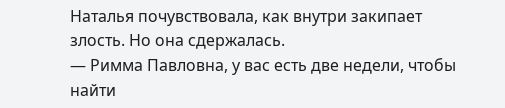Наталья почувствовала, как внутри закипает злость. Но она сдержалась.
— Римма Павловна, у вас есть две недели, чтобы найти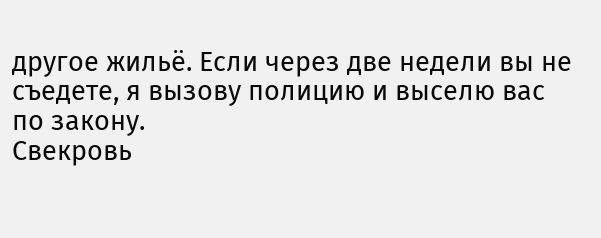другое жильё. Если через две недели вы не съедете, я вызову полицию и выселю вас по закону.
Свекровь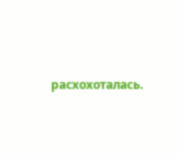расхохоталась.